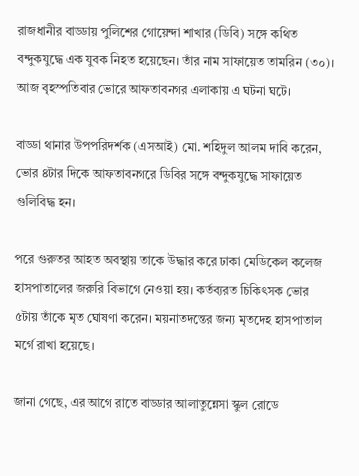রাজধানীর বাড্ডায় পুলিশের গোয়েন্দা শাখার (ডিবি) সঙ্গে কথিত বন্দুকযুদ্ধে এক যুবক নিহত হয়েছেন। তাঁর নাম সাফায়েত তামরিন (৩০)। আজ বৃহস্পতিবার ভোরে আফতাবনগর এলাকায় এ ঘটনা ঘটে।

বাড্ডা থানার উপপরিদর্শক (এসআই) মো. শহিদুল আলম দাবি করেন, ভোর ৪টার দিকে আফতাবনগরে ডিবির সঙ্গে বন্দুকযুদ্ধে সাফায়েত গুলিবিদ্ধ হন।

পরে গুরুতর আহত অবস্থায় তাকে উদ্ধার করে ঢাকা মেডিকেল কলেজ হাসপাতালের জরুরি বিভাগে নেওয়া হয়। কর্তব্যরত চিকিৎসক ভোর ৫টায় তাঁকে মৃত ঘোষণা করেন। ময়নাতদন্তের জন্য মৃতদেহ হাসপাতাল মর্গে রাখা হয়েছে।

জানা গেছে, এর আগে রাতে বাড্ডার আলাতুন্নেসা স্কুল রোডে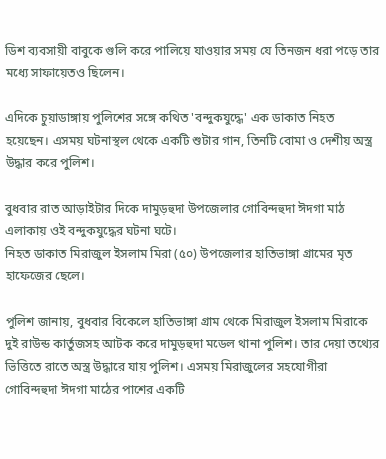ডিশ ব্যবসায়ী বাবুকে গুলি করে পালিয়ে যাওয়ার সময় যে তিনজন ধরা পড়ে তার মধ্যে সাফায়েতও ছিলেন।

এদিকে চুয়াডাঙ্গায় পুলিশের সঙ্গে কথিত 'বন্দুকযুদ্ধে' এক ডাকাত নিহত হয়েছেন। এসময় ঘটনাস্থল থেকে একটি শুটার গান, তিনটি বোমা ও দেশীয় অস্ত্র উদ্ধার করে পুলিশ।

বুধবার রাত আড়াইটার দিকে দামুড়হুদা উপজেলার গোবিন্দহুদা ঈদগা মাঠ এলাকায় ওই বন্দুকযুদ্ধের ঘটনা ঘটে।
নিহত ডাকাত মিরাজুল ইসলাম মিরা (৫০) উপজেলার হাতিভাঙ্গা গ্রামের মৃত হাফেজের ছেলে।

পুলিশ জানায়, বুধবার বিকেলে হাতিভাঙ্গা গ্রাম থেকে মিরাজুল ইসলাম মিরাকে দুই রাউন্ড কার্তুজসহ আটক করে দামুড়হুদা মডেল থানা পুলিশ। তার দেয়া তথ্যের ভিত্তিতে রাতে অস্ত্র উদ্ধারে যায় পুলিশ। এসময় মিরাজুলের সহযোগীরা গোবিন্দহুদা ঈদগা মাঠের পাশের একটি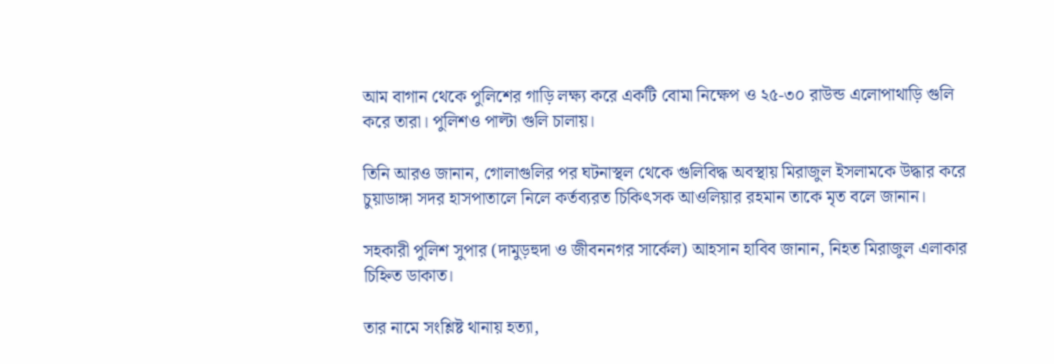আম বাগান থেকে পুলিশের গাড়ি লক্ষ্য করে একটি বোমা নিক্ষেপ ও ২৫-৩০ রাউন্ড এলোপাথাড়ি গুলি করে তারা। পুলিশও পাল্টা গুলি চালায়।

তিনি আরও জানান, গোলাগুলির পর ঘটনাস্থল থেকে গুলিবিদ্ধ অবস্থায় মিরাজুল ইসলামকে উদ্ধার করে চুয়াডাঙ্গা সদর হাসপাতালে নিলে কর্তব্যরত চিকিৎসক আওলিয়ার রহমান তাকে মৃত বলে জানান।

সহকারী পুলিশ সুপার (দামুড়হুদা ও জীবননগর সার্কেল) আহসান হাবিব জানান, নিহত মিরাজুল এলাকার চিহ্নিত ডাকাত।

তার নামে সংশ্লিষ্ট থানায় হত্যা,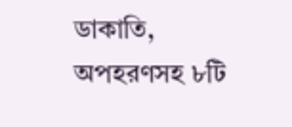ডাকাতি, অপহরণসহ ৮টি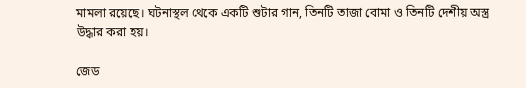মামলা রয়েছে। ঘটনাস্থল থেকে একটি শুটার গান, তিনটি তাজা বোমা ও তিনটি দেশীয় অস্ত্র উদ্ধার করা হয়।

জেড